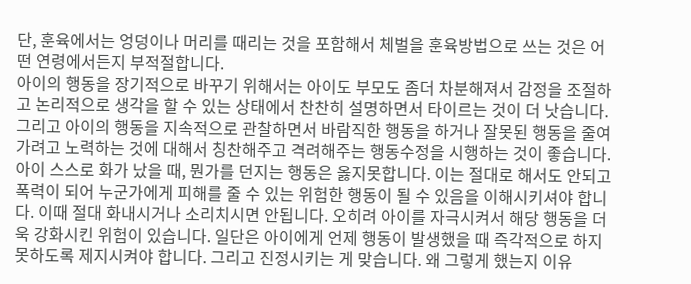단, 훈육에서는 엉덩이나 머리를 때리는 것을 포함해서 체벌을 훈육방법으로 쓰는 것은 어떤 연령에서든지 부적절합니다.
아이의 행동을 장기적으로 바꾸기 위해서는 아이도 부모도 좀더 차분해져서 감정을 조절하고 논리적으로 생각을 할 수 있는 상태에서 찬찬히 설명하면서 타이르는 것이 더 낫습니다. 그리고 아이의 행동을 지속적으로 관찰하면서 바람직한 행동을 하거나 잘못된 행동을 줄여가려고 노력하는 것에 대해서 칭찬해주고 격려해주는 행동수정을 시행하는 것이 좋습니다.
아이 스스로 화가 났을 때, 뭔가를 던지는 행동은 옳지못합니다. 이는 절대로 해서도 안되고 폭력이 되어 누군가에게 피해를 줄 수 있는 위험한 행동이 될 수 있음을 이해시키셔야 합니다. 이때 절대 화내시거나 소리치시면 안됩니다. 오히려 아이를 자극시켜서 해당 행동을 더욱 강화시킨 위험이 있습니다. 일단은 아이에게 언제 행동이 발생했을 때 즉각적으로 하지 못하도록 제지시켜야 합니다. 그리고 진정시키는 게 맞습니다. 왜 그렇게 했는지 이유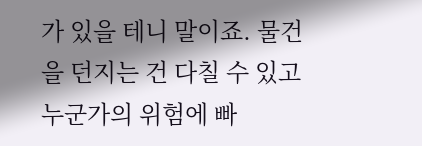가 있을 테니 말이죠. 물건을 던지는 건 다칠 수 있고 누군가의 위험에 빠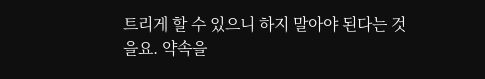트리게 할 수 있으니 하지 말아야 된다는 것을요. 약속을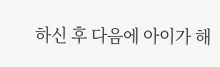하신 후 다음에 아이가 해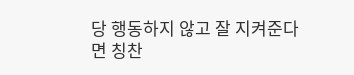당 행동하지 않고 잘 지켜준다면 칭찬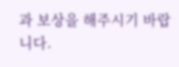과 보상을 해주시기 바랍니다.